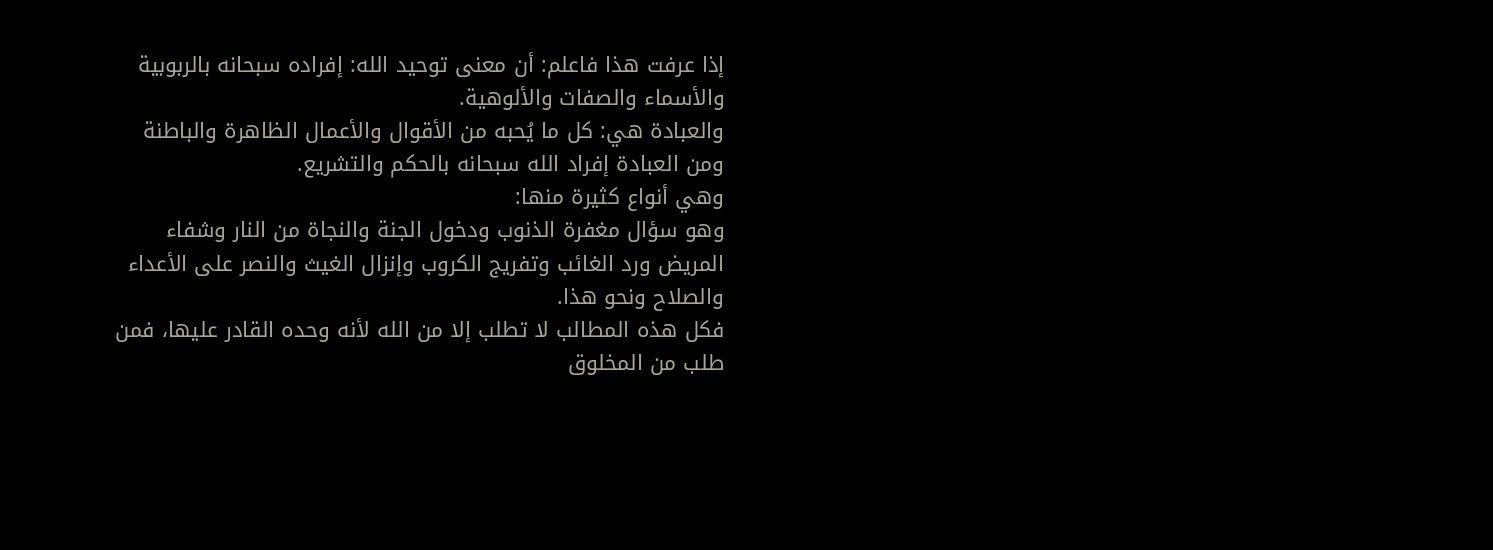إذا عرفت هذا فاعلم: أن معنى توحيد الله: إفراده سبحانه بالربوبية والأسماء والصفات والألوهية.
والعبادة هي: كل ما يُحبه من الأقوال والأعمال الظاهرة والباطنة ومن العبادة إفراد الله سبحانه بالحكم والتشريع.
وهي أنواع كثيرة منها:
وهو سؤال مغفرة الذنوب ودخول الجنة والنجاة من النار وشفاء المريض ورد الغائب وتفريج الكروب وإنزال الغيث والنصر على الأعداء والصلاح ونحو هذا.
فكل هذه المطالب لا تطلب إلا من الله لأنه وحده القادر عليها، فمن طلب من المخلوق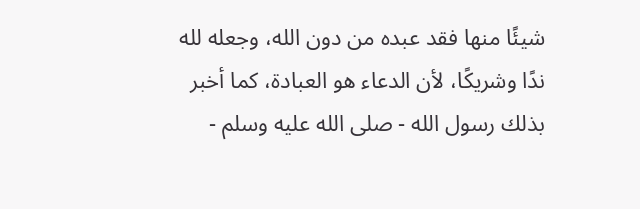شيئًا منها فقد عبده من دون الله، وجعله لله ندًا وشريكًا، لأن الدعاء هو العبادة، كما أخبر بذلك رسول الله - صلى الله عليه وسلم -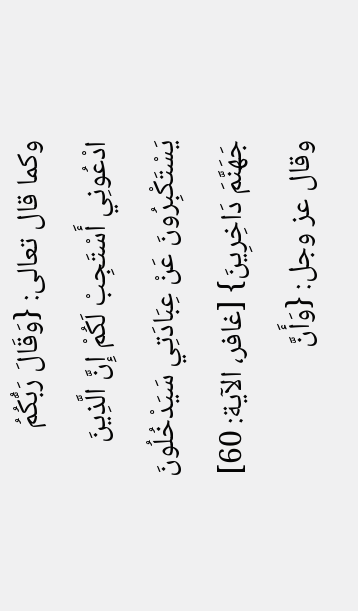وكما قال تعالى: {وَقَالَ رَبُّكُمُ ادْعُونِي أَسْتَجِبْ لَكُمْ إِنَّ الَّذِينَ يَسْتَكْبِرُونَ عَنْ عِبَادَتِي سَيَدْخُلُونَ جَهَنَّمَ دَاخِرِينَ} [غافر، الآية: 60] وقال عز وجل: {وَأَنَّ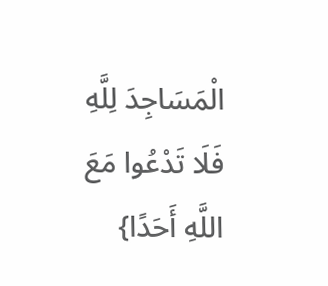الْمَسَاجِدَ لِلَّهِ فَلَا تَدْعُوا مَعَ اللَّهِ أَحَدًا}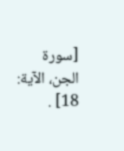[سورة الجن، الآية: 18] .